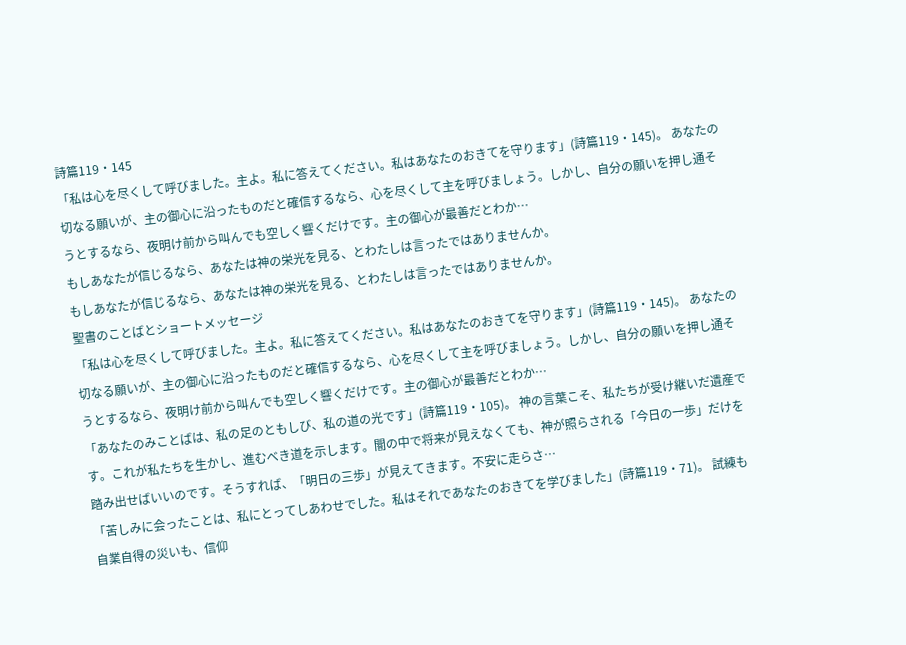詩篇119・145
「私は心を尽くして呼びました。主よ。私に答えてください。私はあなたのおきてを守ります」(詩篇119・145)。 あなたの切なる願いが、主の御心に沿ったものだと確信するなら、心を尽くして主を呼びましょう。しかし、自分の願いを押し通そうとするなら、夜明け前から叫んでも空しく響くだけです。主の御心が最善だとわか…
もしあなたが信じるなら、あなたは神の栄光を見る、とわたしは言ったではありませんか。
もしあなたが信じるなら、あなたは神の栄光を見る、とわたしは言ったではありませんか。
聖書のことばとショートメッセージ
「私は心を尽くして呼びました。主よ。私に答えてください。私はあなたのおきてを守ります」(詩篇119・145)。 あなたの切なる願いが、主の御心に沿ったものだと確信するなら、心を尽くして主を呼びましょう。しかし、自分の願いを押し通そうとするなら、夜明け前から叫んでも空しく響くだけです。主の御心が最善だとわか…
「あなたのみことばは、私の足のともしび、私の道の光です」(詩篇119・105)。 神の言葉こそ、私たちが受け継いだ遺産です。これが私たちを生かし、進むべき道を示します。闇の中で将来が見えなくても、神が照らされる「今日の一歩」だけを踏み出せばいいのです。そうすれば、「明日の三歩」が見えてきます。不安に走らさ…
「苦しみに会ったことは、私にとってしあわせでした。私はそれであなたのおきてを学びました」(詩篇119・71)。 試練も自業自得の災いも、信仰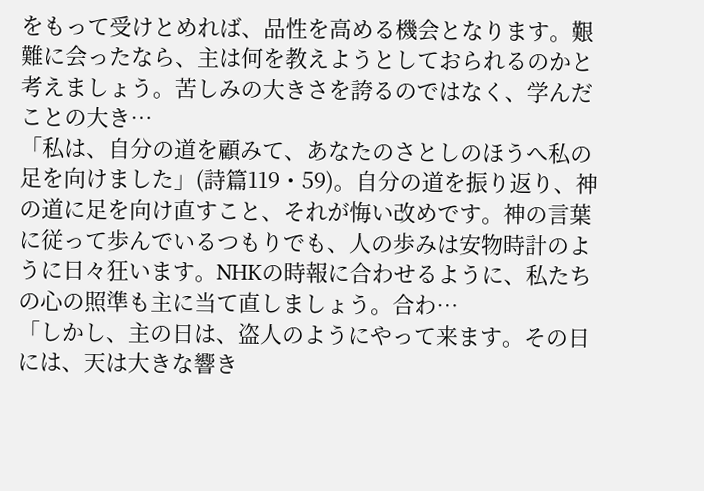をもって受けとめれば、品性を高める機会となります。艱難に会ったなら、主は何を教えようとしておられるのかと考えましょう。苦しみの大きさを誇るのではなく、学んだことの大き…
「私は、自分の道を顧みて、あなたのさとしのほうへ私の足を向けました」(詩篇119・59)。自分の道を振り返り、神の道に足を向け直すこと、それが悔い改めです。神の言葉に従って歩んでいるつもりでも、人の歩みは安物時計のように日々狂います。NHKの時報に合わせるように、私たちの心の照準も主に当て直しましょう。合わ…
「しかし、主の日は、盗人のようにやって来ます。その日には、天は大きな響き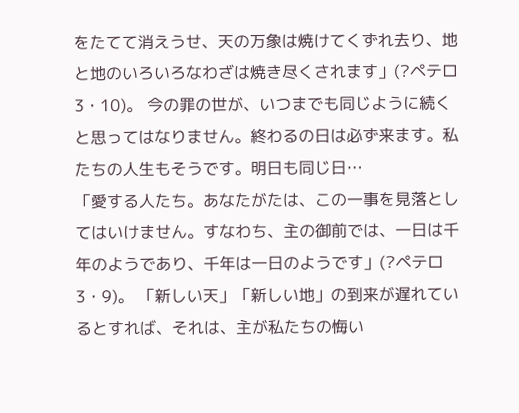をたてて消えうせ、天の万象は焼けてくずれ去り、地と地のいろいろなわざは焼き尽くされます」(?ペテロ3・10)。 今の罪の世が、いつまでも同じように続くと思ってはなりません。終わるの日は必ず来ます。私たちの人生もそうです。明日も同じ日…
「愛する人たち。あなたがたは、この一事を見落としてはいけません。すなわち、主の御前では、一日は千年のようであり、千年は一日のようです」(?ペテロ3・9)。 「新しい天」「新しい地」の到来が遅れているとすれば、それは、主が私たちの悔い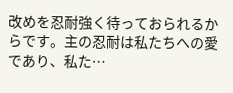改めを忍耐強く待っておられるからです。主の忍耐は私たちへの愛であり、私た…